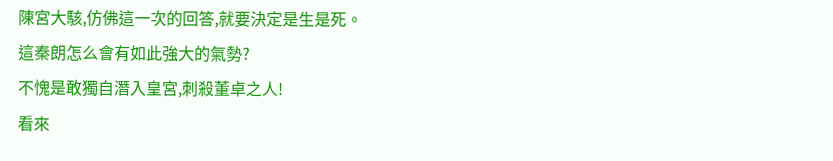陳宮大駭,仿佛這一次的回答,就要決定是生是死。
這秦朗怎么會有如此強大的氣勢?
不愧是敢獨自潛入皇宮,刺殺董卓之人!
看來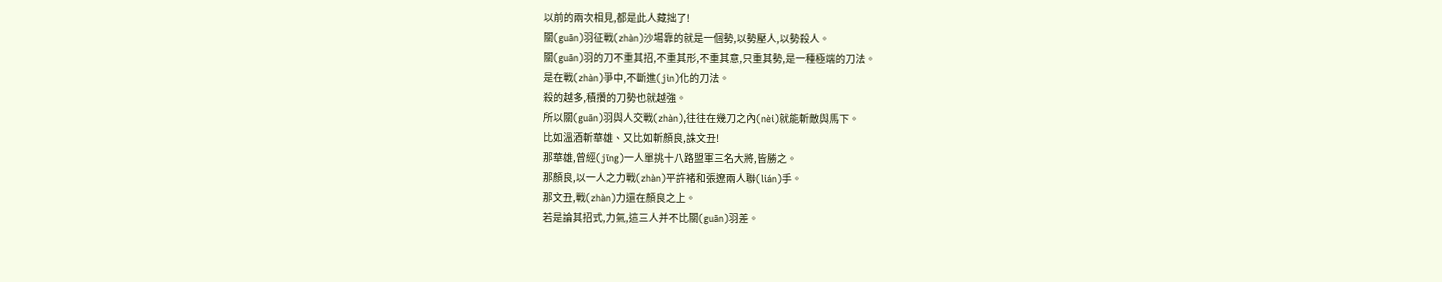以前的兩次相見,都是此人藏拙了!
關(guān)羽征戰(zhàn)沙場靠的就是一個勢,以勢壓人,以勢殺人。
關(guān)羽的刀不重其招,不重其形,不重其意,只重其勢,是一種極端的刀法。
是在戰(zhàn)爭中,不斷進(jìn)化的刀法。
殺的越多,積攢的刀勢也就越強。
所以關(guān)羽與人交戰(zhàn),往往在幾刀之內(nèi)就能斬敵與馬下。
比如溫酒斬華雄、又比如斬顏良,誅文丑!
那華雄,曾經(jīng)一人單挑十八路盟軍三名大將,皆勝之。
那顏良,以一人之力戰(zhàn)平許褚和張遼兩人聯(lián)手。
那文丑,戰(zhàn)力還在顏良之上。
若是論其招式,力氣,這三人并不比關(guān)羽差。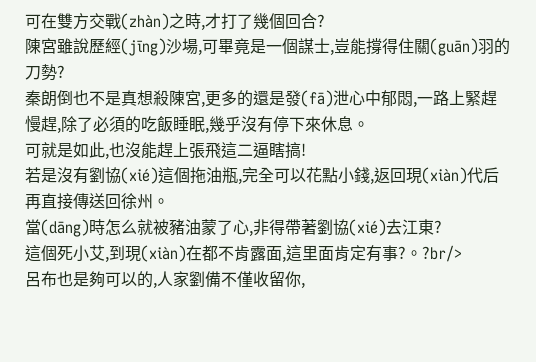可在雙方交戰(zhàn)之時,才打了幾個回合?
陳宮雖說歷經(jīng)沙場,可畢竟是一個謀士,豈能撐得住關(guān)羽的刀勢?
秦朗倒也不是真想殺陳宮,更多的還是發(fā)泄心中郁悶,一路上緊趕慢趕,除了必須的吃飯睡眠,幾乎沒有停下來休息。
可就是如此,也沒能趕上張飛這二逼瞎搞!
若是沒有劉協(xié)這個拖油瓶,完全可以花點小錢,返回現(xiàn)代后再直接傳送回徐州。
當(dāng)時怎么就被豬油蒙了心,非得帶著劉協(xié)去江東?
這個死小艾,到現(xiàn)在都不肯露面,這里面肯定有事?。?br/>
呂布也是夠可以的,人家劉備不僅收留你,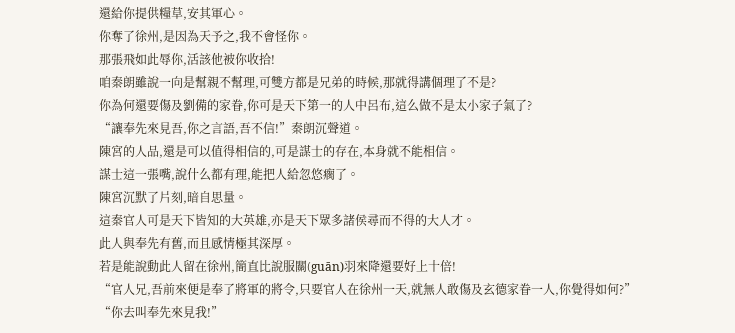還給你提供糧草,安其軍心。
你奪了徐州,是因為天予之,我不會怪你。
那張飛如此辱你,活該他被你收拾!
咱秦朗雖說一向是幫親不幫理,可雙方都是兄弟的時候,那就得講個理了不是?
你為何還要傷及劉備的家眷,你可是天下第一的人中呂布,這么做不是太小家子氣了?
“讓奉先來見吾,你之言語,吾不信!”秦朗沉聲道。
陳宮的人品,還是可以值得相信的,可是謀士的存在,本身就不能相信。
謀士這一張嘴,說什么都有理,能把人給忽悠瘸了。
陳宮沉默了片刻,暗自思量。
這秦官人可是天下皆知的大英雄,亦是天下眾多諸侯尋而不得的大人才。
此人與奉先有舊,而且感情極其深厚。
若是能說動此人留在徐州,簡直比說服關(guān)羽來降還要好上十倍!
“官人兄,吾前來便是奉了將軍的將令,只要官人在徐州一天,就無人敢傷及玄德家眷一人,你覺得如何?”
“你去叫奉先來見我!”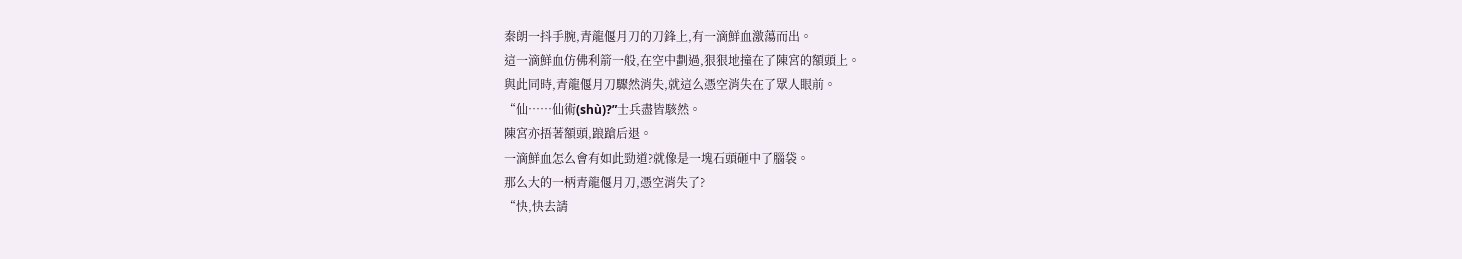秦朗一抖手腕,青龍偃月刀的刀鋒上,有一滴鮮血激蕩而出。
這一滴鮮血仿佛利箭一般,在空中劃過,狠狠地撞在了陳宮的額頭上。
與此同時,青龍偃月刀驟然消失,就這么憑空消失在了眾人眼前。
“仙……仙術(shù)?”士兵盡皆駭然。
陳宮亦捂著額頭,踉蹌后退。
一滴鮮血怎么會有如此勁道?就像是一塊石頭砸中了腦袋。
那么大的一柄青龍偃月刀,憑空消失了?
“快,快去請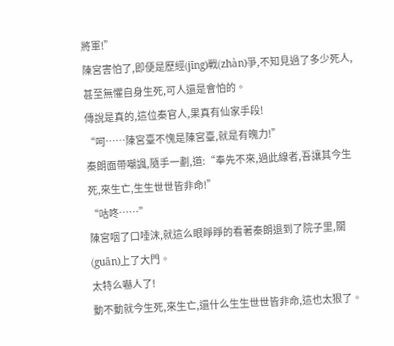將軍!”
陳宮害怕了,即便是歷經(jīng)戰(zhàn)爭,不知見過了多少死人,甚至無懼自身生死,可人還是會怕的。
傳說是真的,這位秦官人,果真有仙家手段!
“呵……陳宮臺不愧是陳宮臺,就是有魄力!”
秦朗面帶嘲諷,隨手一劃,道:“奉先不來,過此線者,吾讓其今生死,來生亡,生生世世皆非命!”
“咕咚……”
陳宮咽了口唾沫,就這么眼睜睜的看著秦朗退到了院子里,關(guān)上了大門。
太特么嚇人了!
動不動就今生死,來生亡,還什么生生世世皆非命,這也太狠了。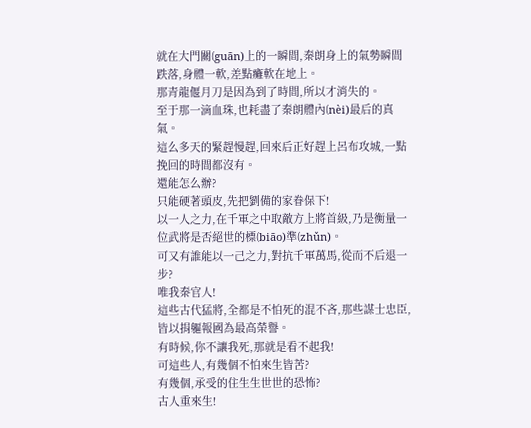就在大門關(guān)上的一瞬間,秦朗身上的氣勢瞬間跌落,身體一軟,差點癱軟在地上。
那青龍偃月刀是因為到了時間,所以才消失的。
至于那一滴血珠,也耗盡了秦朗體內(nèi)最后的真氣。
這么多天的緊趕慢趕,回來后正好趕上呂布攻城,一點挽回的時間都沒有。
還能怎么辦?
只能硬著頭皮,先把劉備的家眷保下!
以一人之力,在千軍之中取敵方上將首級,乃是衡量一位武將是否絕世的標(biāo)準(zhǔn)。
可又有誰能以一己之力,對抗千軍萬馬,從而不后退一步?
唯我秦官人!
這些古代猛將,全都是不怕死的混不吝,那些謀士忠臣,皆以捐軀報國為最高榮譽。
有時候,你不讓我死,那就是看不起我!
可這些人,有幾個不怕來生皆苦?
有幾個,承受的住生生世世的恐怖?
古人重來生!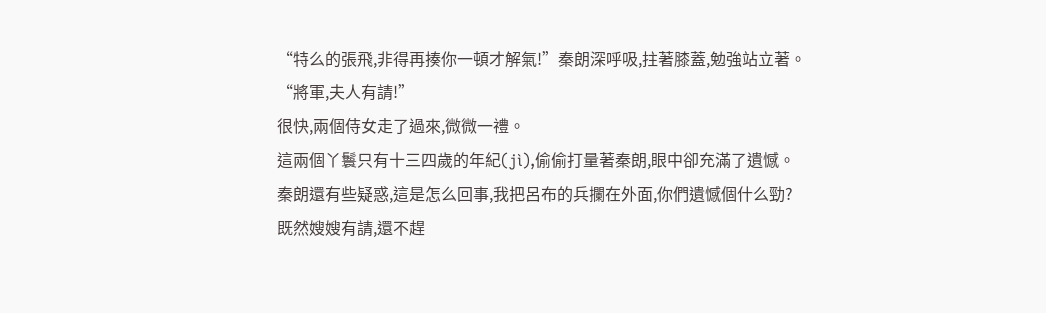“特么的張飛,非得再揍你一頓才解氣!”秦朗深呼吸,拄著膝蓋,勉強站立著。
“將軍,夫人有請!”
很快,兩個侍女走了過來,微微一禮。
這兩個丫鬟只有十三四歲的年紀(jì),偷偷打量著秦朗,眼中卻充滿了遺憾。
秦朗還有些疑惑,這是怎么回事,我把呂布的兵攔在外面,你們遺憾個什么勁?
既然嫂嫂有請,還不趕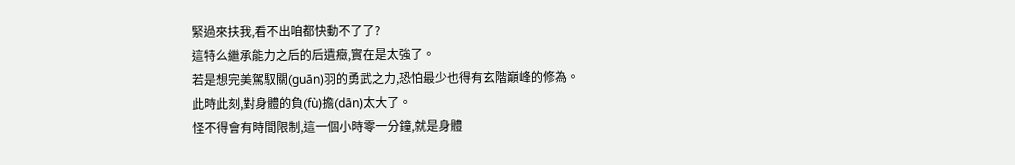緊過來扶我,看不出咱都快動不了了?
這特么繼承能力之后的后遺癥,實在是太強了。
若是想完美駕馭關(guān)羽的勇武之力,恐怕最少也得有玄階巔峰的修為。
此時此刻,對身體的負(fù)擔(dān)太大了。
怪不得會有時間限制,這一個小時零一分鐘,就是身體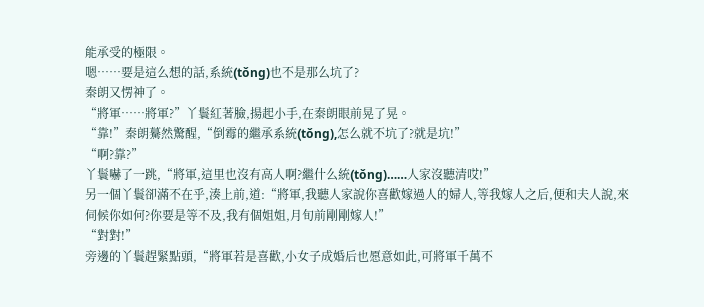能承受的極限。
嗯……要是這么想的話,系統(tǒng)也不是那么坑了?
秦朗又愣神了。
“將軍……將軍?”丫鬟紅著臉,揚起小手,在秦朗眼前晃了晃。
“靠!”秦朗驀然驚醒,“倒霉的繼承系統(tǒng),怎么就不坑了?就是坑!”
“啊?靠?”
丫鬟嚇了一跳,“將軍,這里也沒有高人啊?繼什么統(tǒng)……人家沒聽清哎!”
另一個丫鬟卻滿不在乎,湊上前,道:“將軍,我聽人家說你喜歡嫁過人的婦人,等我嫁人之后,便和夫人說,來伺候你如何?你要是等不及,我有個姐姐,月旬前剛剛嫁人!”
“對對!”
旁邊的丫鬟趕緊點頭,“將軍若是喜歡,小女子成婚后也愿意如此,可將軍千萬不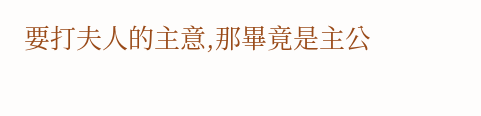要打夫人的主意,那畢竟是主公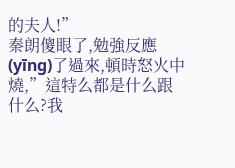的夫人!”
秦朗傻眼了,勉強反應(yīng)了過來,頓時怒火中燒,”這特么都是什么跟什么?我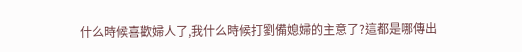什么時候喜歡婦人了,我什么時候打劉備媳婦的主意了?這都是哪傳出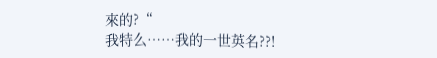來的?“
我特么……我的一世英名??!